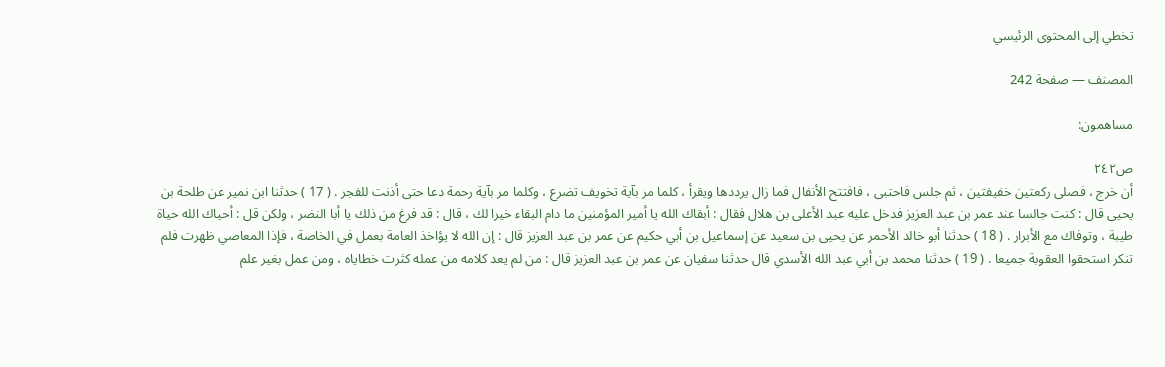تخطي إلى المحتوى الرئيسي

المصنف — صفحة 242

مساهمون:

ص٢٤٢
أن خرج ، فصلى ركعتين خفيفتين ، ثم جلس فاحتبى ، فافتتح الأنفال فما زال يرددها ويقرأ ، كلما مر بآية تخويف تضرع ، وكلما مر بآية رحمة دعا حتى أذنت للفجر . ( 17 ) حدثنا ابن نمير عن طلحة بن يحيى قال : كنت جالسا عند عمر بن عبد العزيز فدخل عليه عبد الأعلى بن هلال فقال : أبقاك الله يا أمير المؤمنين ما دام البقاء خيرا لك ، قال : قد فرغ من ذلك يا أبا النضر ، ولكن قل : أحياك الله حياة طيبة ، وتوفاك مع الأبرار . ( 18 ) حدثنا أبو خالد الأحمر عن يحيى بن سعيد عن إسماعيل بن أبي حكيم عن عمر بن عبد العزيز قال : إن الله لا يؤاخذ العامة بعمل في الخاصة ، فإذا المعاصي ظهرت فلم تنكر استحقوا العقوبة جميعا . ( 19 ) حدثنا محمد بن أبي عبد الله الأسدي قال حدثنا سفيان عن عمر بن عبد العزيز قال : من لم يعد كلامه من عمله كثرت خطاياه ، ومن عمل بغير علم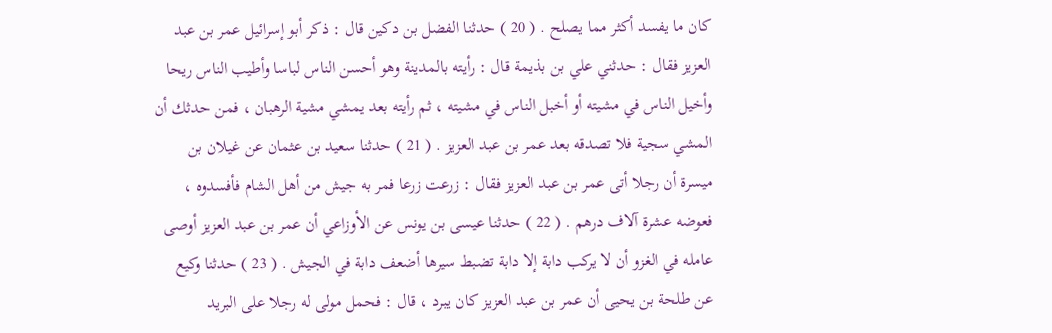كان ما يفسد أكثر مما يصلح . ( 20 ) حدثنا الفضل بن دكين قال : ذكر أبو إسرائيل عمر بن عبد العزيز فقال : حدثني علي بن بذيمة قال : رأيته بالمدينة وهو أحسن الناس لباسا وأطيب الناس ريحا وأخيل الناس في مشيته أو أخبل الناس في مشيته ، ثم رأيته بعد يمشي مشية الرهبان ، فمن حدثك أن المشي سجية فلا تصدقه بعد عمر بن عبد العزيز . ( 21 ) حدثنا سعيد بن عثمان عن غيلان بن ميسرة أن رجلا أتى عمر بن عبد العزيز فقال : زرعت زرعا فمر به جيش من أهل الشام فأفسدوه ، فعوضه عشرة آلاف درهم . ( 22 ) حدثنا عيسى بن يونس عن الأوزاعي أن عمر بن عبد العزيز أوصى عامله في الغزو أن لا يركب دابة إلا دابة تضبط سيرها أضعف دابة في الجيش . ( 23 ) حدثنا وكيع عن طلحة بن يحيى أن عمر بن عبد العزيز كان يبرد ، قال : فحمل مولى له رجلا على البريد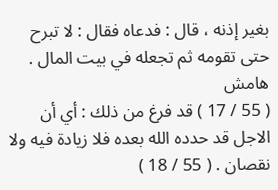بغير إذنه ، قال : فدعاه فقال : لا تبرح حتى تقومه ثم تجعله في بيت المال .
هامش
( 55 / 17 ) قد فرغ من ذلك : أي أن الاجل قد حدده الله بعده فلا زيادة فيه ولا نقصان . ( 55 / 18 )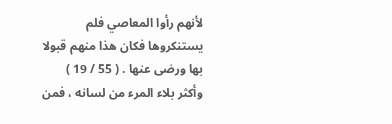لأنهم رأوا المعاصي فلم يستنكروها فكان هذا منهم قبولا بها ورضى عنها . ( 55 / 19 ) وأكثر بلاء المرء من لسانه ، فمن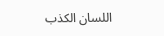اللسان الكذب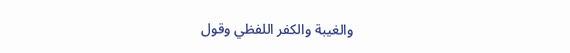والغيبة والكفر اللفظي وقول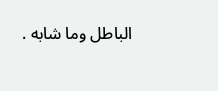الباطل وما شابه .